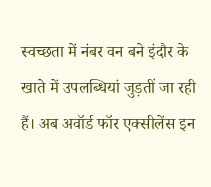स्वच्छता में नंबर वन बने इंदौर के खाते में उपलब्धियां जुड़तीं जा रही हैं। अब अवॉर्ड फॉर एक्सीलेंस इन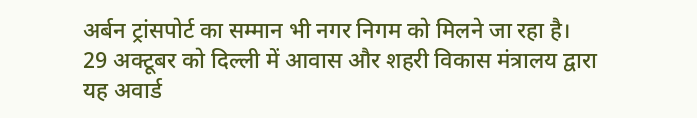अर्बन ट्रांसपोर्ट का सम्मान भी नगर निगम को मिलने जा रहा है। 29 अक्टूबर को दिल्ली में आवास और शहरी विकास मंत्रालय द्वारा यह अवार्ड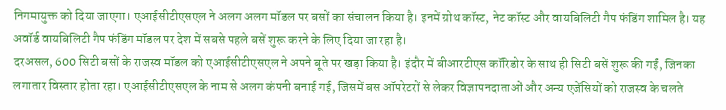निगमायुक्त को दिया जाएगा। एआईसीटीएसएल ने अलग अलग मॉडल पर बसों का संचालन किया है। इनमें ग्रोथ कॉस्ट, नेट कॉस्ट और वायबिलिटी गैप फंडिंग शामिल है। यह अवॉर्ड वायबिलिटी गैप फंडिंग मॉडल पर देश में सबसे पहले बसें शुरू करने के लिए दिया जा रहा है।
दरअसल, 600 सिटी बसों के राजस्व मॉडल को एआईसीटीएसएल ने अपने बूते पर खड़ा किया है। इंदौर में बीआरटीएस कॉरिडोर के साथ ही सिटी बसें शुरू की गईं, जिनका लगातार विस्तार होता रहा। एआईसीटीएसएल के नाम से अलग कंपनी बनाई गई, जिसमें बस ऑपरेटरों से लेकर विज्ञापनदाताओं और अन्य एजेंसियों को राजस्व के चलते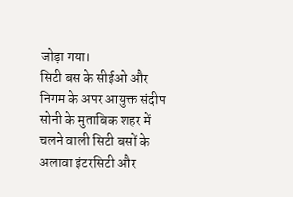जोड़ा गया।
सिटी बस के सीईओ और निगम के अपर आयुक्त संदीप सोनी के मुताबिक शहर में चलने वाली सिटी बसों के अलावा इंटरसिटी और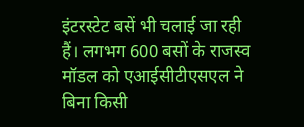इंटरस्टेट बसें भी चलाई जा रही हैं। लगभग 600 बसों के राजस्व मॉडल को एआईसीटीएसएल ने बिना किसी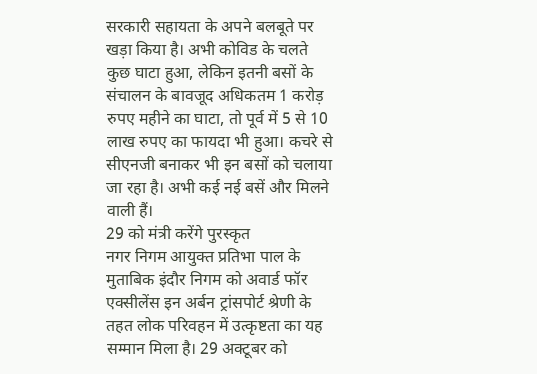सरकारी सहायता के अपने बलबूते पर खड़ा किया है। अभी कोविड के चलते कुछ घाटा हुआ, लेकिन इतनी बसों के संचालन के बावजूद अधिकतम 1 करोड़ रुपए महीने का घाटा, तो पूर्व में 5 से 10 लाख रुपए का फायदा भी हुआ। कचरे से सीएनजी बनाकर भी इन बसों को चलाया जा रहा है। अभी कई नई बसें और मिलने वाली हैं।
29 को मंत्री करेंगे पुरस्कृत
नगर निगम आयुक्त प्रतिभा पाल के मुताबिक इंदौर निगम को अवार्ड फॉर एक्सीलेंस इन अर्बन ट्रांसपोर्ट श्रेणी के तहत लोक परिवहन में उत्कृष्टता का यह सम्मान मिला है। 29 अक्टूबर को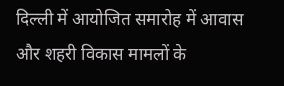दिल्ली में आयोजित समारोह में आवास और शहरी विकास मामलों के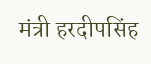मंत्री हरदीपसिंह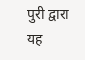पुरी द्वारा यह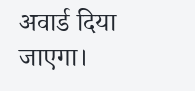अवार्ड दिया जाएगा।